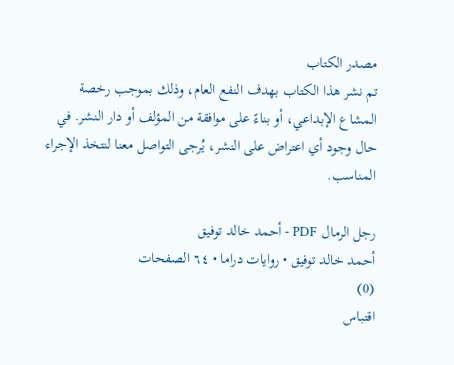مصدر الكتاب
تم نشر هذا الكتاب بهدف النفع العام، وذلك بموجب رخصة المشاع الإبداعي، أو بناءً على موافقة من المؤلف أو دار النشر. في حال وجود أي اعتراض على النشر، يُرجى التواصل معنا لنتخذ الإجراء المناسب.

رجل الرمال PDF - أحمد خالد توفيق
أحمد خالد توفيق • روايات دراما • ٦٤ الصفحات
(0)
اقتباس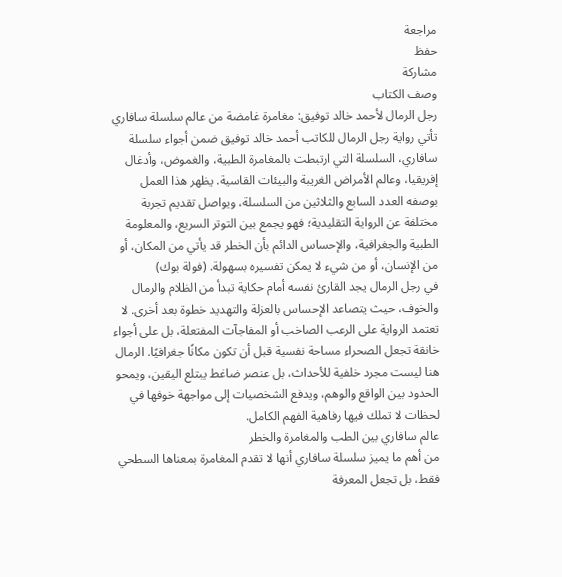مراجعة
حفظ
مشاركة
وصف الكتاب
رجل الرمال لأحمد خالد توفيق: مغامرة غامضة من عالم سلسلة سافاري
تأتي رواية رجل الرمال للكاتب أحمد خالد توفيق ضمن أجواء سلسلة سافاري، السلسلة التي ارتبطت بالمغامرة الطبية، والغموض، وأدغال إفريقيا، وعالم الأمراض الغريبة والبيئات القاسية. يظهر هذا العمل بوصفه العدد السابع والثلاثين من السلسلة، ويواصل تقديم تجربة مختلفة عن الرواية التقليدية؛ فهو يجمع بين التوتر السريع، والمعلومة الطبية والجغرافية، والإحساس الدائم بأن الخطر قد يأتي من المكان، أو من الإنسان، أو من شيء لا يمكن تفسيره بسهولة. (فولة بوك)
في رجل الرمال يجد القارئ نفسه أمام حكاية تبدأ من الظلام والرمال والخوف، حيث يتصاعد الإحساس بالعزلة والتهديد خطوة بعد أخرى. لا تعتمد الرواية على الرعب الصاخب أو المفاجآت المفتعلة، بل على أجواء خانقة تجعل الصحراء مساحة نفسية قبل أن تكون مكانًا جغرافيًا. الرمال هنا ليست مجرد خلفية للأحداث، بل عنصر ضاغط يبتلع اليقين، ويمحو الحدود بين الواقع والوهم، ويدفع الشخصيات إلى مواجهة خوفها في لحظات لا تملك فيها رفاهية الفهم الكامل.
عالم سافاري بين الطب والمغامرة والخطر
من أهم ما يميز سلسلة سافاري أنها لا تقدم المغامرة بمعناها السطحي فقط، بل تجعل المعرفة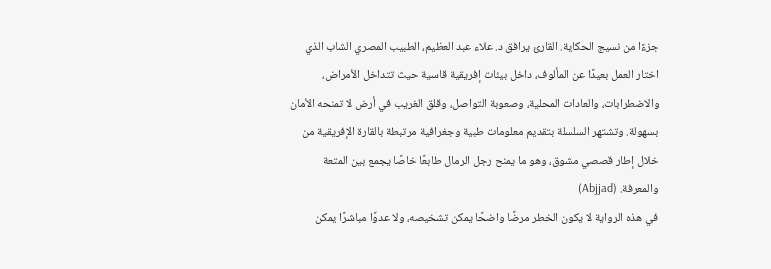جزءًا من نسيج الحكاية. القارئ يرافق د. علاء عبد العظيم، الطبيب المصري الشاب الذي اختار العمل بعيدًا عن المألوف، داخل بيئات إفريقية قاسية حيث تتداخل الأمراض، والاضطرابات، والعادات المحلية، وصعوبة التواصل، وقلق الغريب في أرض لا تمنحه الأمان بسهولة. وتشتهر السلسلة بتقديم معلومات طبية وجغرافية مرتبطة بالقارة الإفريقية من خلال إطار قصصي مشوق، وهو ما يمنح رجل الرمال طابعًا خاصًا يجمع بين المتعة والمعرفة. (Abjjad)
في هذه الرواية لا يكون الخطر مرضًا واضحًا يمكن تشخيصه، ولا عدوًا مباشرًا يمكن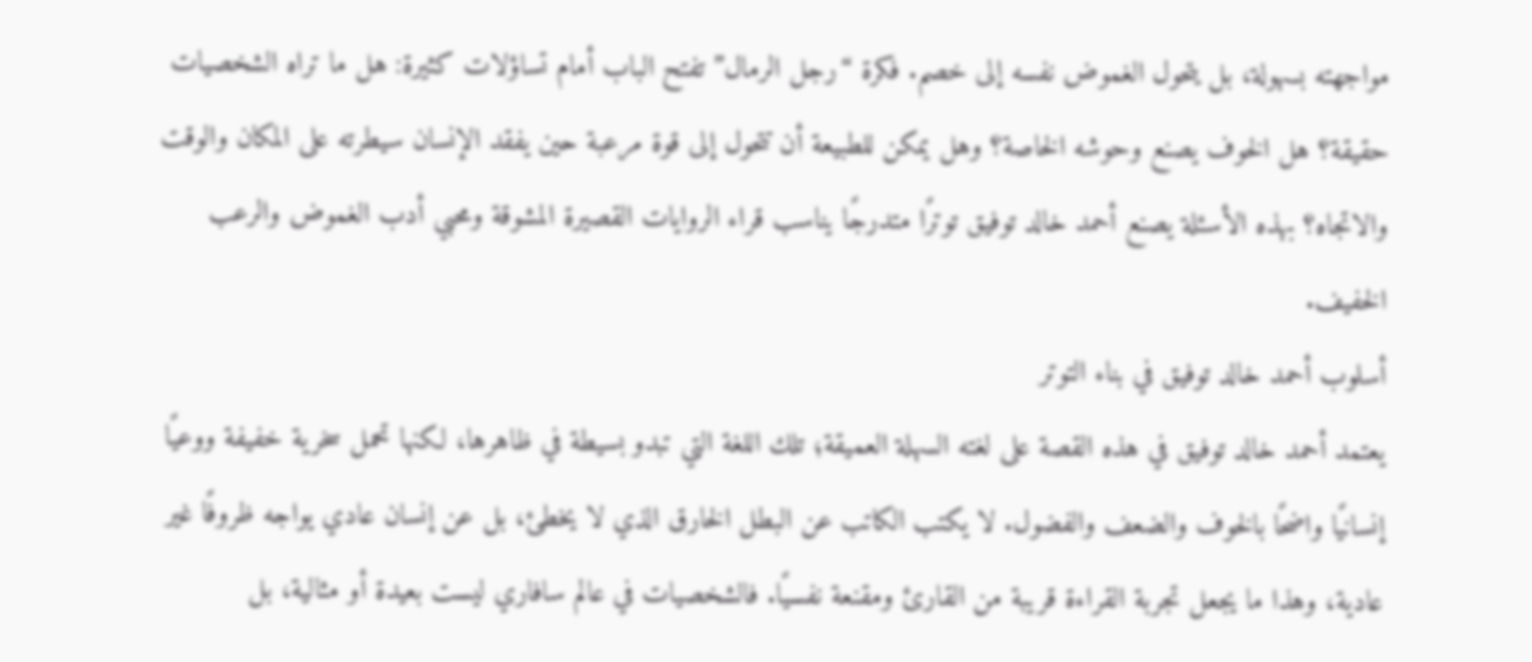مواجهته بسهولة، بل يتحول الغموض نفسه إلى خصم. فكرة “رجل الرمال” تفتح الباب أمام تساؤلات كثيرة: هل ما تراه الشخصيات حقيقة؟ هل الخوف يصنع وحوشه الخاصة؟ وهل يمكن للطبيعة أن تتحول إلى قوة مرعبة حين يفقد الإنسان سيطرته على المكان والوقت والاتجاه؟ بهذه الأسئلة يصنع أحمد خالد توفيق توترًا متدرجًا يناسب قراء الروايات القصيرة المشوقة ومحبي أدب الغموض والرعب الخفيف.
أسلوب أحمد خالد توفيق في بناء التوتر
يعتمد أحمد خالد توفيق في هذه القصة على لغته السهلة العميقة؛ تلك اللغة التي تبدو بسيطة في ظاهرها، لكنها تحمل سخرية خفيفة ووعيًا إنسانيًا واضحًا بالخوف والضعف والفضول. لا يكتب الكاتب عن البطل الخارق الذي لا يخطئ، بل عن إنسان عادي يواجه ظروفًا غير عادية، وهذا ما يجعل تجربة القراءة قريبة من القارئ ومقنعة نفسيًا. فالشخصيات في عالم سافاري ليست بعيدة أو مثالية، بل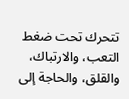تتحرك تحت ضغط التعب، والارتباك، والقلق، والحاجة إلى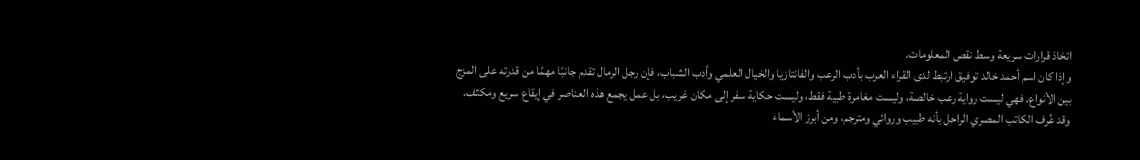اتخاذ قرارات سريعة وسط نقص المعلومات.
وإذا كان اسم أحمد خالد توفيق ارتبط لدى القراء العرب بأدب الرعب والفانتازيا والخيال العلمي وأدب الشباب، فإن رجل الرمال تقدم جانبًا مهمًا من قدرته على المزج بين الأنواع. فهي ليست رواية رعب خالصة، وليست مغامرة طبية فقط، وليست حكاية سفر إلى مكان غريب، بل عمل يجمع هذه العناصر في إيقاع سريع ومكثف. وقد عُرف الكاتب المصري الراحل بأنه طبيب وروائي ومترجم، ومن أبرز الأسماء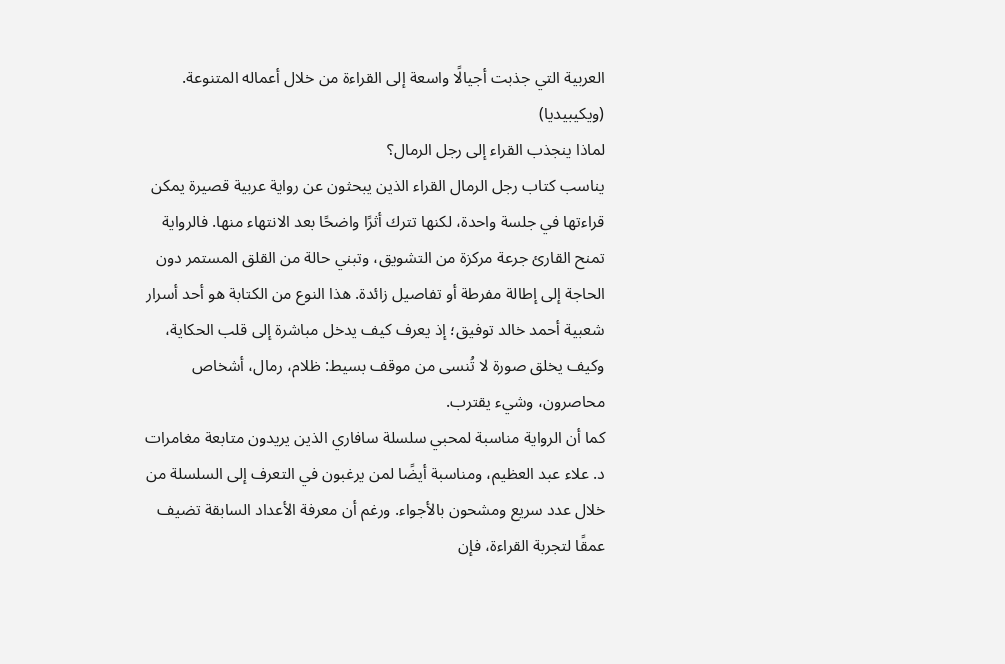العربية التي جذبت أجيالًا واسعة إلى القراءة من خلال أعماله المتنوعة. (ويكيبيديا)
لماذا ينجذب القراء إلى رجل الرمال؟
يناسب كتاب رجل الرمال القراء الذين يبحثون عن رواية عربية قصيرة يمكن قراءتها في جلسة واحدة، لكنها تترك أثرًا واضحًا بعد الانتهاء منها. فالرواية تمنح القارئ جرعة مركزة من التشويق، وتبني حالة من القلق المستمر دون الحاجة إلى إطالة مفرطة أو تفاصيل زائدة. هذا النوع من الكتابة هو أحد أسرار شعبية أحمد خالد توفيق؛ إذ يعرف كيف يدخل مباشرة إلى قلب الحكاية، وكيف يخلق صورة لا تُنسى من موقف بسيط: ظلام، رمال، أشخاص محاصرون، وشيء يقترب.
كما أن الرواية مناسبة لمحبي سلسلة سافاري الذين يريدون متابعة مغامرات د. علاء عبد العظيم، ومناسبة أيضًا لمن يرغبون في التعرف إلى السلسلة من خلال عدد سريع ومشحون بالأجواء. ورغم أن معرفة الأعداد السابقة تضيف عمقًا لتجربة القراءة، فإن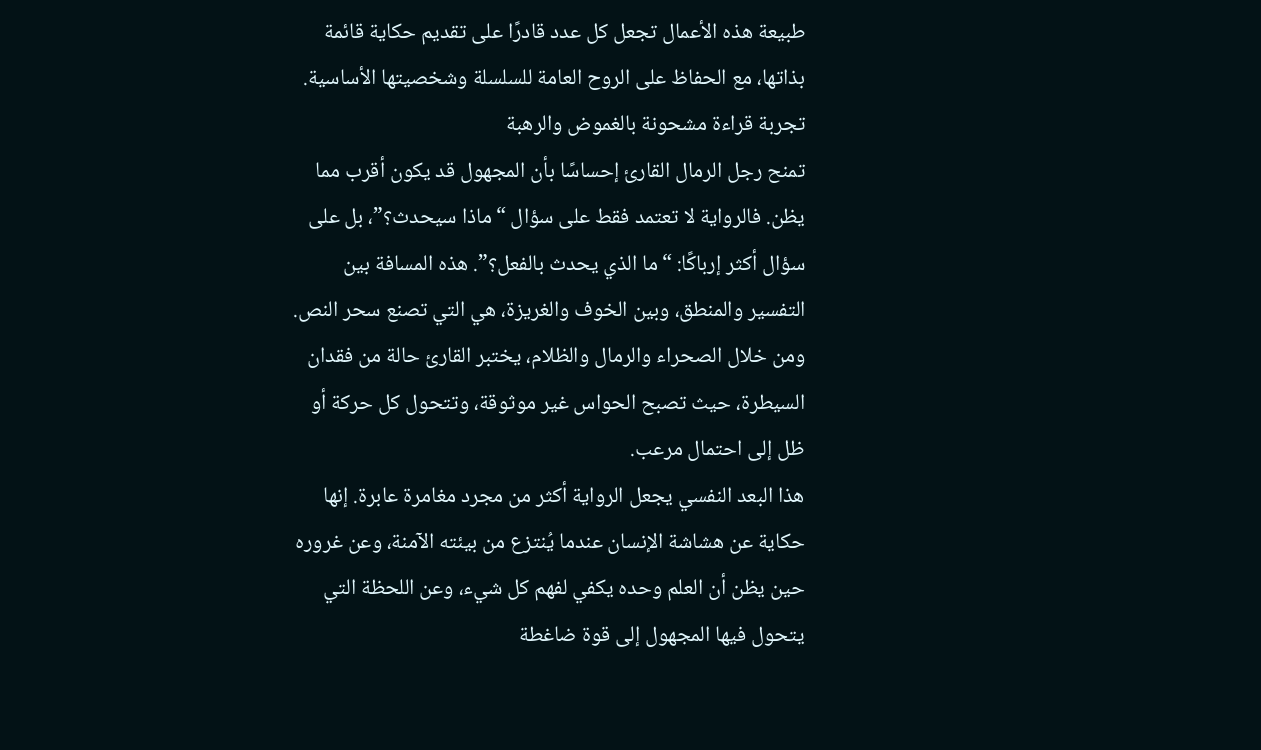طبيعة هذه الأعمال تجعل كل عدد قادرًا على تقديم حكاية قائمة بذاتها، مع الحفاظ على الروح العامة للسلسلة وشخصيتها الأساسية.
تجربة قراءة مشحونة بالغموض والرهبة
تمنح رجل الرمال القارئ إحساسًا بأن المجهول قد يكون أقرب مما يظن. فالرواية لا تعتمد فقط على سؤال “ماذا سيحدث؟”، بل على سؤال أكثر إرباكًا: “ما الذي يحدث بالفعل؟”. هذه المسافة بين التفسير والمنطق، وبين الخوف والغريزة، هي التي تصنع سحر النص. ومن خلال الصحراء والرمال والظلام، يختبر القارئ حالة من فقدان السيطرة، حيث تصبح الحواس غير موثوقة، وتتحول كل حركة أو ظل إلى احتمال مرعب.
هذا البعد النفسي يجعل الرواية أكثر من مجرد مغامرة عابرة. إنها حكاية عن هشاشة الإنسان عندما يُنتزع من بيئته الآمنة، وعن غروره حين يظن أن العلم وحده يكفي لفهم كل شيء، وعن اللحظة التي يتحول فيها المجهول إلى قوة ضاغطة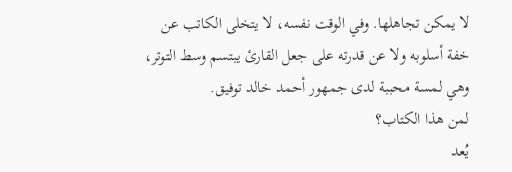لا يمكن تجاهلها. وفي الوقت نفسه، لا يتخلى الكاتب عن خفة أسلوبه ولا عن قدرته على جعل القارئ يبتسم وسط التوتر، وهي لمسة محببة لدى جمهور أحمد خالد توفيق.
لمن هذا الكتاب؟
يُعد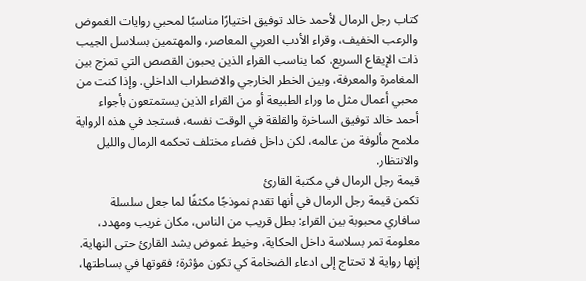كتاب رجل الرمال لأحمد خالد توفيق اختيارًا مناسبًا لمحبي روايات الغموض والرعب الخفيف، وقراء الأدب العربي المعاصر، والمهتمين بسلاسل الجيب ذات الإيقاع السريع. كما يناسب القراء الذين يحبون القصص التي تمزج بين المغامرة والمعرفة، وبين الخطر الخارجي والاضطراب الداخلي. وإذا كنت من محبي أعمال مثل ما وراء الطبيعة أو من القراء الذين يستمتعون بأجواء أحمد خالد توفيق الساخرة والقلقة في الوقت نفسه، فستجد في هذه الرواية ملامح مألوفة من عالمه، لكن داخل فضاء مختلف تحكمه الرمال والليل والانتظار.
قيمة رجل الرمال في مكتبة القارئ
تكمن قيمة رجل الرمال في أنها تقدم نموذجًا مكثفًا لما جعل سلسلة سافاري محبوبة بين القراء: بطل قريب من الناس، مكان غريب ومهدد، معلومة تمر بسلاسة داخل الحكاية، وخيط غموض يشد القارئ حتى النهاية. إنها رواية لا تحتاج إلى ادعاء الضخامة كي تكون مؤثرة؛ فقوتها في بساطتها،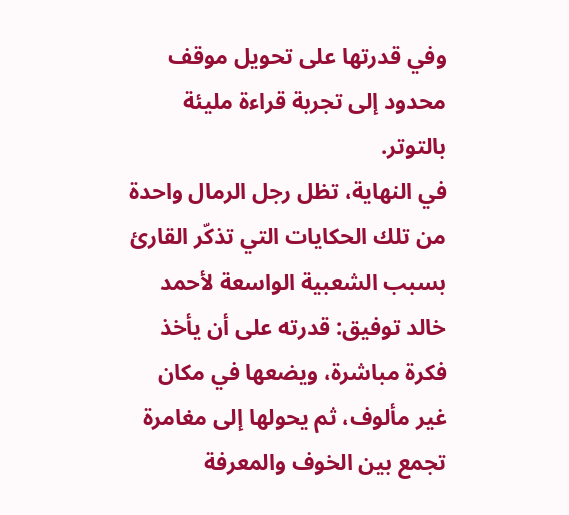وفي قدرتها على تحويل موقف محدود إلى تجربة قراءة مليئة بالتوتر.
في النهاية، تظل رجل الرمال واحدة من تلك الحكايات التي تذكّر القارئ بسبب الشعبية الواسعة لأحمد خالد توفيق: قدرته على أن يأخذ فكرة مباشرة، ويضعها في مكان غير مألوف، ثم يحولها إلى مغامرة تجمع بين الخوف والمعرفة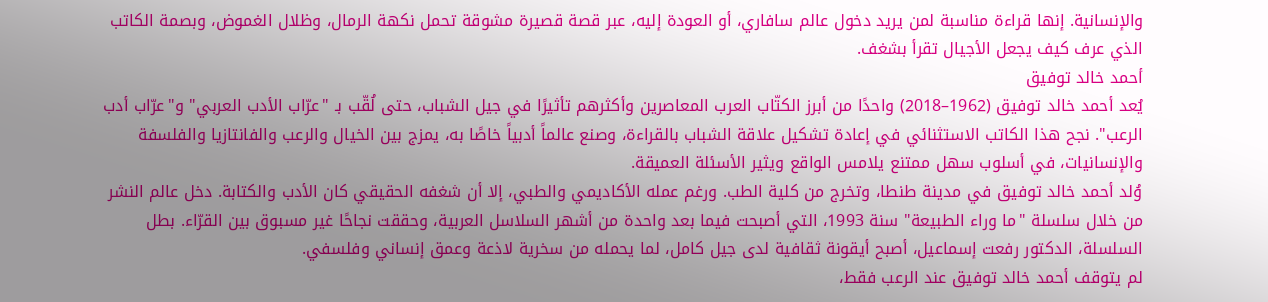والإنسانية. إنها قراءة مناسبة لمن يريد دخول عالم سافاري، أو العودة إليه، عبر قصة قصيرة مشوقة تحمل نكهة الرمال، وظلال الغموض، وبصمة الكاتب الذي عرف كيف يجعل الأجيال تقرأ بشغف.
أحمد خالد توفيق
يُعد أحمد خالد توفيق (1962–2018) واحدًا من أبرز الكتّاب العرب المعاصرين وأكثرهم تأثيرًا في جيل الشباب، حتى لُقّب بـ "عرّاب الأدب العربي" و"عرّاب أدب الرعب". نجح هذا الكاتب الاستثنائي في إعادة تشكيل علاقة الشباب بالقراءة، وصنع عالماً أدبياً خاصًا به، يمزج بين الخيال والرعب والفانتازيا والفلسفة والإنسانيات، في أسلوب سهل ممتنع يلامس الواقع ويثير الأسئلة العميقة.
وُلد أحمد خالد توفيق في مدينة طنطا، وتخرج من كلية الطب. ورغم عمله الأكاديمي والطبي، إلا أن شغفه الحقيقي كان الأدب والكتابة. دخل عالم النشر من خلال سلسلة "ما وراء الطبيعة" سنة 1993، التي أصبحت فيما بعد واحدة من أشهر السلاسل العربية، وحققت نجاحًا غير مسبوق بين القرّاء. بطل السلسلة، الدكتور رفعت إسماعيل، أصبح أيقونة ثقافية لدى جيل كامل، لما يحمله من سخرية لاذعة وعمق إنساني وفلسفي.
لم يتوقف أحمد خالد توفيق عند الرعب فقط،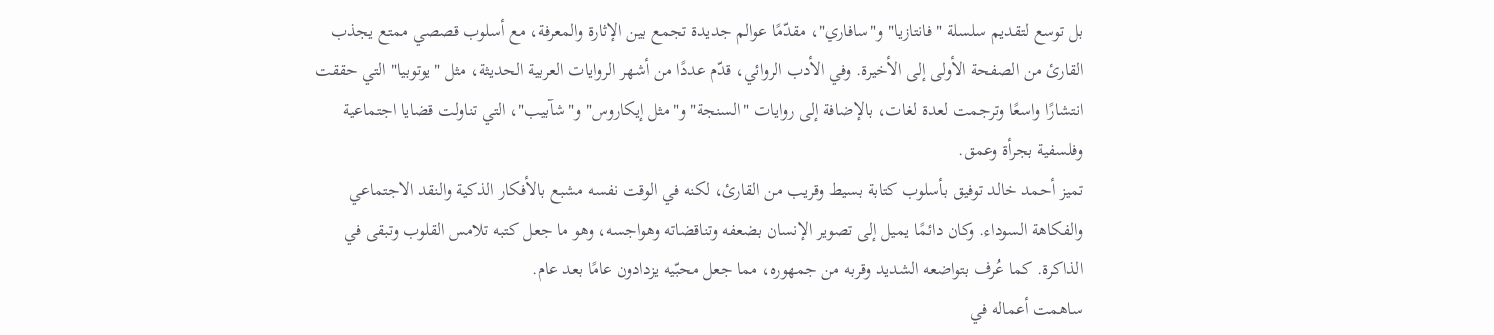بل توسع لتقديم سلسلة "فانتازيا" و"سافاري"، مقدّمًا عوالم جديدة تجمع بين الإثارة والمعرفة، مع أسلوب قصصي ممتع يجذب القارئ من الصفحة الأولى إلى الأخيرة. وفي الأدب الروائي، قدّم عددًا من أشهر الروايات العربية الحديثة، مثل "يوتوبيا" التي حققت انتشارًا واسعًا وترجمت لعدة لغات، بالإضافة إلى روايات "السنجة" و"مثل إيكاروس" و"شآبيب"، التي تناولت قضايا اجتماعية وفلسفية بجرأة وعمق.
تميز أحمد خالد توفيق بأسلوب كتابة بسيط وقريب من القارئ، لكنه في الوقت نفسه مشبع بالأفكار الذكية والنقد الاجتماعي والفكاهة السوداء. وكان دائمًا يميل إلى تصوير الإنسان بضعفه وتناقضاته وهواجسه، وهو ما جعل كتبه تلامس القلوب وتبقى في الذاكرة. كما عُرف بتواضعه الشديد وقربه من جمهوره، مما جعل محبّيه يزدادون عامًا بعد عام.
ساهمت أعماله في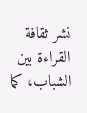نشر ثقافة القراءة بين الشباب، كما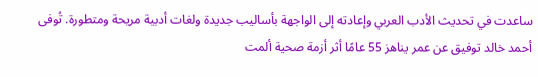ساعدت في تحديث الأدب العربي وإعادته إلى الواجهة بأساليب جديدة ولغات أدبية مريحة ومتطورة. تُوفى أحمد خالد توفيق عن عمر يناهز 55 عامًا أثر أزمة صحية ألمت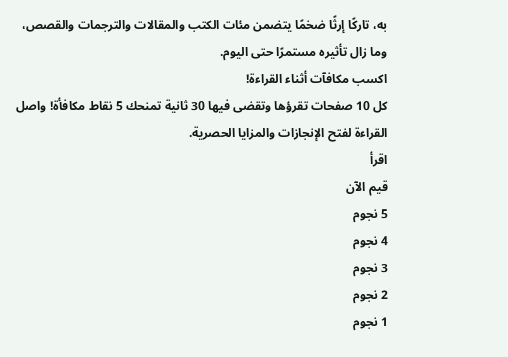به، تاركًا إرثًا ضخمًا يتضمن مئات الكتب والمقالات والترجمات والقصص، وما زال تأثيره مستمرًا حتى اليوم.
اكسب مكافآت أثناء القراءة!
كل 10 صفحات تقرؤها وتقضى فيها 30 ثانية تمنحك 5 نقاط مكافأة! واصل القراءة لفتح الإنجازات والمزايا الحصرية.
اقرأ
قيم الآن
5 نجوم
4 نجوم
3 نجوم
2 نجوم
1 نجوم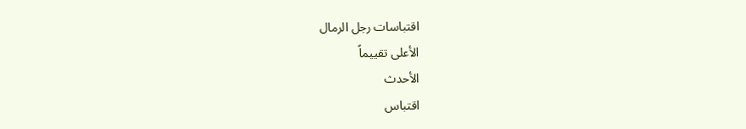اقتباسات رجل الرمال
الأعلى تقييماً
الأحدث
اقتباس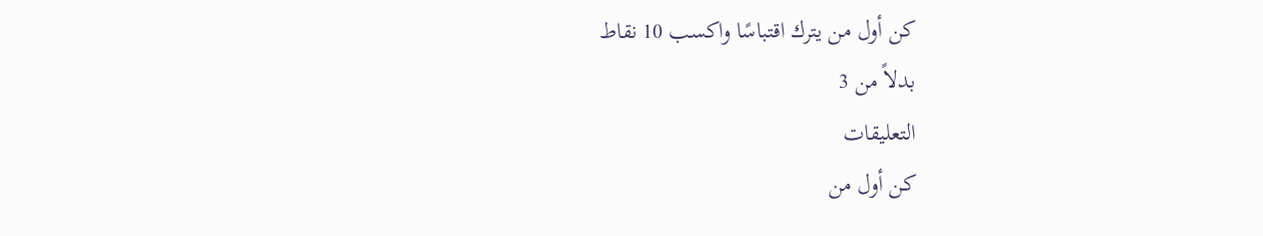كن أول من يترك اقتباسًا واكسب 10 نقاط
بدلاً من 3
التعليقات
كن أول من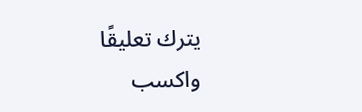يترك تعليقًا واكسب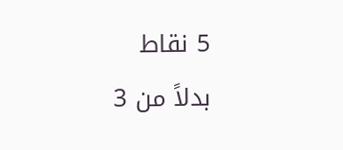5 نقاط
بدلاً من 3